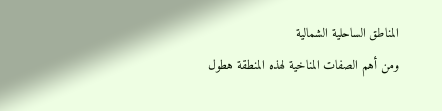المناطق الساحلية الشمالية
ومن أهم الصفات المناخية لهذه المنطقة هطول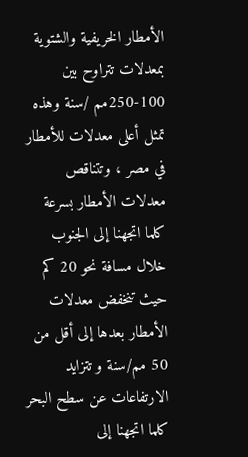الأمطار الخريفية والشتوية بمعدلات تتراوح بين 100-250مم /سنة وهذه تمثل أعلى معدلات للأمطار في مصر ، وتتناقص معدلات الأمطار بسرعة كلما اتجهنا إلى الجنوب خلال مسافة نحو 20 كم حيث تنخفض معدلات الأمطار بعدها إلى أقل من 50 مم/سنة و تتزايد الارتفاعات عن سطح البحر كلما اتجهنا إلى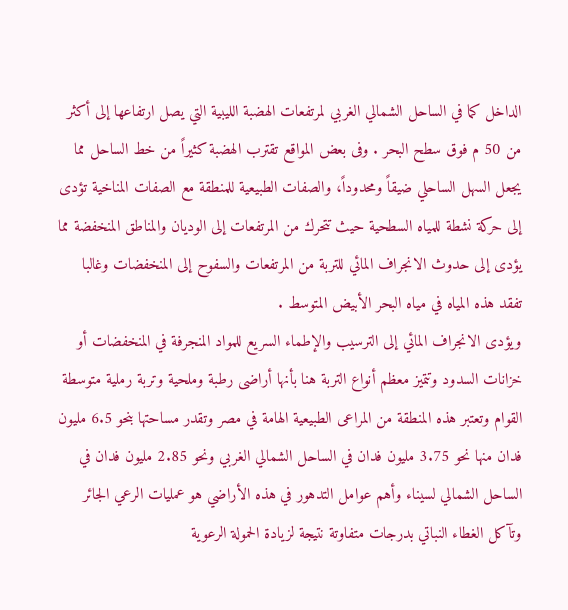الداخل كما في الساحل الشمالي الغربي لمرتفعات الهضبة الليبية التي يصل ارتفاعها إلى أكثر من 50 م فوق سطح البحر . وفى بعض المواقع تقترب الهضبة كثيراً من خط الساحل مما يجعل السهل الساحلي ضيقاً ومحدوداً، والصفات الطبيعية للمنطقة مع الصفات المناخية تؤدى إلى حركة نشطة للمياه السطحية حيث تتحرك من المرتفعات إلى الوديان والمناطق المنخفضة مما يؤدى إلى حدوث الانجراف المائي للتربة من المرتفعات والسفوح إلى المنخفضات وغالبا تفقد هذه المياه في مياه البحر الأبيض المتوسط .
ويؤدى الانجراف المائي إلى الترسيب والإطماء السريع للمواد المنجرفة في المنخفضات أو خزانات السدود وتتميز معظم أنواع التربة هنا بأنها أراضى رطبة وملحية وتربة رملية متوسطة القوام وتعتبر هذه المنطقة من المراعى الطبيعية الهامة في مصر وتقدر مساحتها بنحو 6.5 مليون فدان منها نحو 3.75 مليون فدان في الساحل الشمالي الغربي ونحو 2.85 مليون فدان في الساحل الشمالي لسيناء وأهم عوامل التدهور في هذه الأراضي هو عمليات الرعي الجائر وتآكل الغطاء النباتي بدرجات متفاوتة نتيجة لزيادة الحمولة الرعوية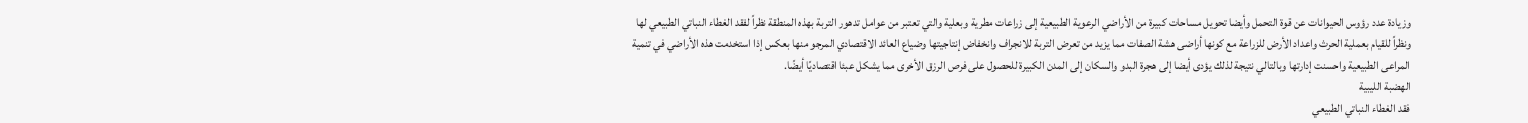وزيادة عدد رؤوس الحيوانات عن قوة التحمل وأيضا تحويل مساحات كبيرة من الأراضي الرعوية الطبيعية إلى زراعات مطرية وبعلية والتي تعتبر من عوامل تدهور التربة بهذه المنطقة نظراً لفقد الغطاء النباتي الطبيعي لها ونظراً للقيام بعملية الحرث واعداد الأرض للزراعة مع كونها أراضى هشة الصفات مما يزيد من تعرض التربة للانجراف وانخفاض إنتاجيتها وضياع العائد الاقتصادي المرجو منها بعكس إذا استخدمت هذه الأراضي في تنمية المراعى الطبيعية واحسنت إدارتها وبالتالي نتيجة لذلك يؤدى أيضا إلى هجرة البدو والسكان إلى المدن الكبيرة للحصول على فرص الرزق الأخرى مما يشكل عبئا اقتصاديًا أيضًا.
الهضبة الليبية
فقد الغطاء النباتي الطبيعي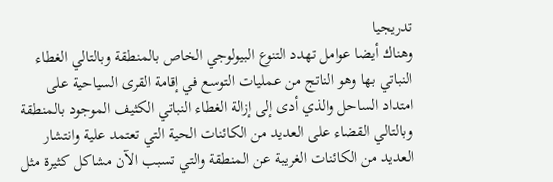تدريجيا
وهناك أيضا عوامل تهدد التنوع البيولوجي الخاص بالمنطقة وبالتالي الغطاء النباتي بها وهو الناتج من عمليات التوسع في إقامة القرى السياحية على امتداد الساحل والذي أدى إلى إزالة الغطاء النباتي الكثيف الموجود بالمنطقة وبالتالي القضاء على العديد من الكائنات الحية التي تعتمد علية وانتشار العديد من الكائنات الغريبة عن المنطقة والتي تسبب الآن مشاكل كثيرة مثل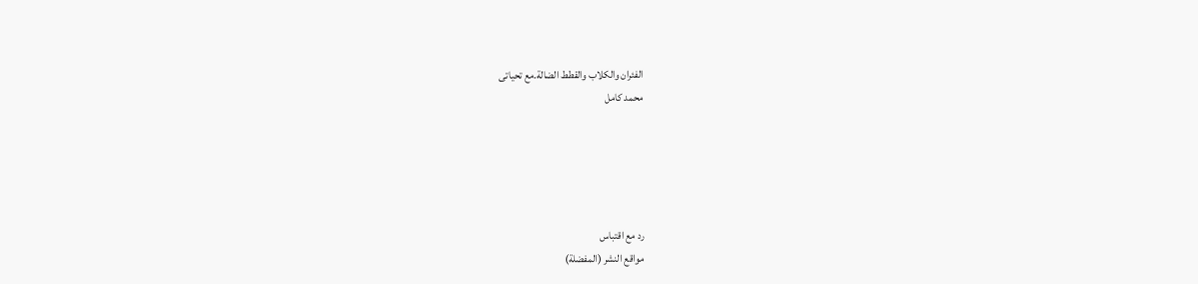الفئران والكلاب والقطط الضالة.مع تحياتى
محمد كامل





رد مع اقتباس
مواقع النشر (المفضلة)